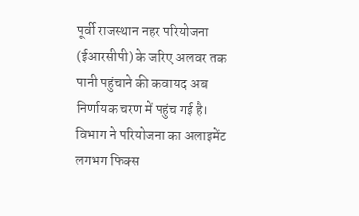पूर्वी राजस्थान नहर परियोजना (ईआरसीपी) के जरिए अलवर तक पानी पहुंचाने की कवायद अब निर्णायक चरण में पहुंच गई है। विभाग ने परियोजना का अलाइमेंट लगभग फिक्स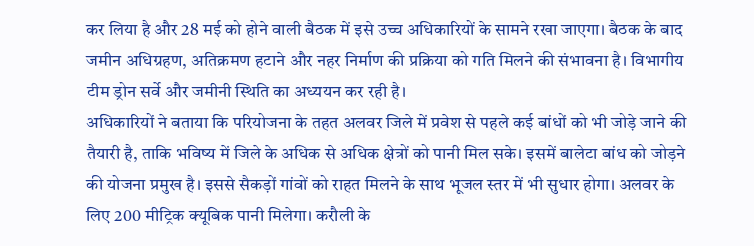कर लिया है और 28 मई को होने वाली बैठक में इसे उच्च अधिकारियों के सामने रखा जाएगा। बैठक के बाद जमीन अधिग्रहण, अतिक्रमण हटाने और नहर निर्माण की प्रक्रिया को गति मिलने की संभावना है। विभागीय टीम ड्रोन सर्वे और जमीनी स्थिति का अध्ययन कर रही है।
अधिकारियों ने बताया कि परियोजना के तहत अलवर जिले में प्रवेश से पहले कई बांधों को भी जोड़े जाने की तैयारी है, ताकि भविष्य में जिले के अधिक से अधिक क्षेत्रों को पानी मिल सके। इसमें बालेटा बांध को जोड़ने की योजना प्रमुख है। इससे सैकड़ों गांवों को राहत मिलने के साथ भूजल स्तर में भी सुधार होगा। अलवर के लिए 200 मीट्रिक क्यूबिक पानी मिलेगा। करौली के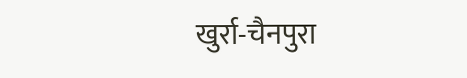खुर्रा-चैनपुरा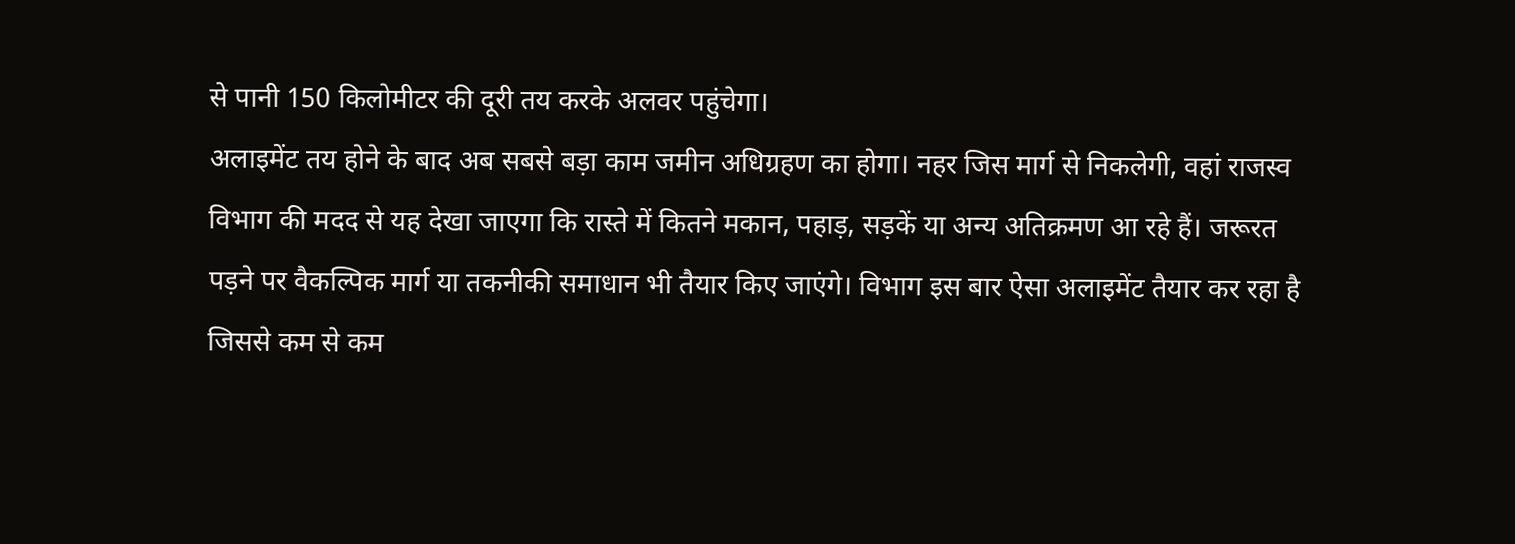से पानी 150 किलोमीटर की दूरी तय करके अलवर पहुंचेगा।
अलाइमेंट तय होने के बाद अब सबसे बड़ा काम जमीन अधिग्रहण का होगा। नहर जिस मार्ग से निकलेगी, वहां राजस्व विभाग की मदद से यह देखा जाएगा कि रास्ते में कितने मकान, पहाड़, सड़कें या अन्य अतिक्रमण आ रहे हैं। जरूरत पड़ने पर वैकल्पिक मार्ग या तकनीकी समाधान भी तैयार किए जाएंगे। विभाग इस बार ऐसा अलाइमेंट तैयार कर रहा है जिससे कम से कम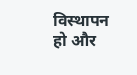विस्थापन हो और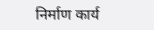निर्माण कार्य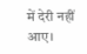में देरी नहीं आए।